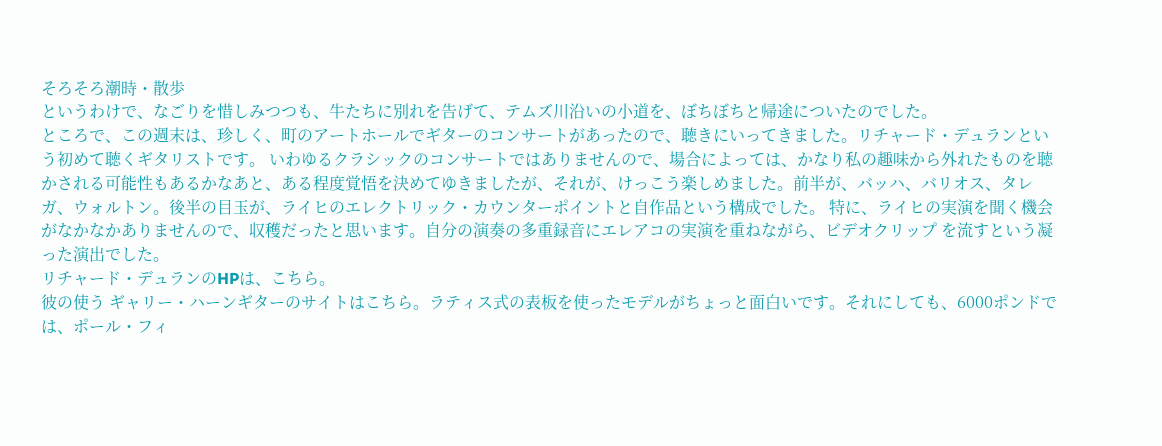そろそろ潮時・散歩
というわけで、なごりを惜しみつつも、牛たちに別れを告げて、テムズ川沿いの小道を、ぼちぼちと帰途についたのでした。
ところで、この週末は、珍しく、町のアートホールでギターのコンサートがあったので、聴きにいってきました。リチャード・デュランという初めて聴くギタリストです。 いわゆるクラシックのコンサートではありませんので、場合によっては、かなり私の趣味から外れたものを聴かされる可能性もあるかなあと、ある程度覚悟を決めてゆきましたが、それが、けっこう楽しめました。前半が、バッハ、バリオス、タレガ、ウォルトン。後半の目玉が、ライヒのエレクトリック・カウンターポイントと自作品という構成でした。 特に、ライヒの実演を聞く機会がなかなかありませんので、収穫だったと思います。自分の演奏の多重録音にエレアコの実演を重ねながら、ビデオクリップ を流すという凝った演出でした。
リチャード・デュランのHPは、こちら。
彼の使う ギャリー・ハーンギターのサイトはこちら。ラティス式の表板を使ったモデルがちょっと面白いです。それにしても、6000ポンドでは、ポール・フィ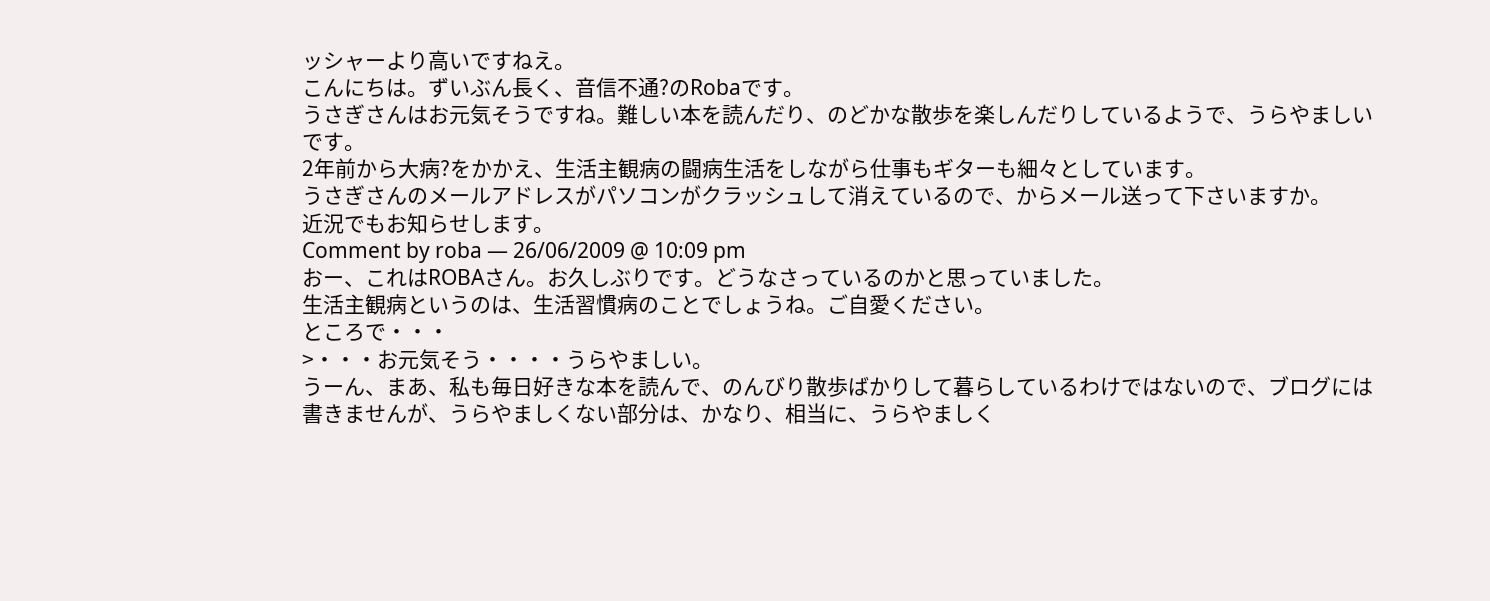ッシャーより高いですねえ。
こんにちは。ずいぶん長く、音信不通?のRobaです。
うさぎさんはお元気そうですね。難しい本を読んだり、のどかな散歩を楽しんだりしているようで、うらやましいです。
2年前から大病?をかかえ、生活主観病の闘病生活をしながら仕事もギターも細々としています。
うさぎさんのメールアドレスがパソコンがクラッシュして消えているので、からメール送って下さいますか。
近況でもお知らせします。
Comment by roba — 26/06/2009 @ 10:09 pm
おー、これはROBAさん。お久しぶりです。どうなさっているのかと思っていました。
生活主観病というのは、生活習慣病のことでしょうね。ご自愛ください。
ところで・・・
>・・・お元気そう・・・・うらやましい。
うーん、まあ、私も毎日好きな本を読んで、のんびり散歩ばかりして暮らしているわけではないので、ブログには書きませんが、うらやましくない部分は、かなり、相当に、うらやましく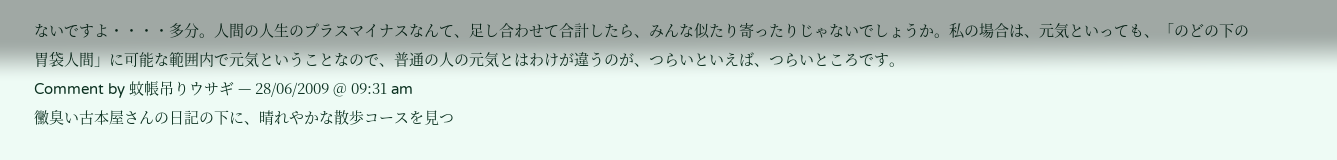ないですよ・・・・多分。人間の人生のプラスマイナスなんて、足し合わせて合計したら、みんな似たり寄ったりじゃないでしょうか。私の場合は、元気といっても、「のどの下の胃袋人間」に可能な範囲内で元気ということなので、普通の人の元気とはわけが違うのが、つらいといえば、つらいところです。
Comment by 蚊帳吊りウサギ — 28/06/2009 @ 09:31 am
黴臭い古本屋さんの日記の下に、晴れやかな散歩コースを見つ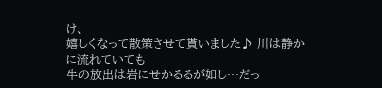け、
嬉しくなって散策させて貰いました♪ 川は静かに流れていても
牛の放出は岩にせかるるが如し…だっ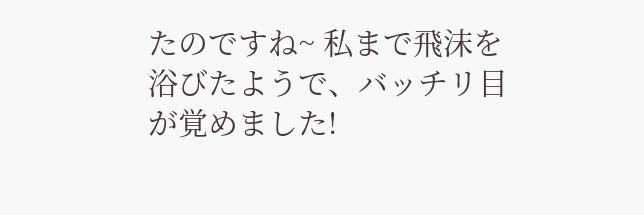たのですね~ 私まで飛沫を
浴びたようで、バッチリ目が覚めました!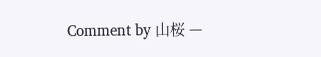Comment by 山桜 —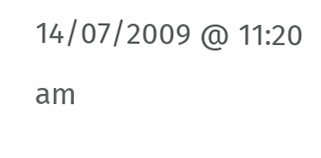14/07/2009 @ 11:20 am